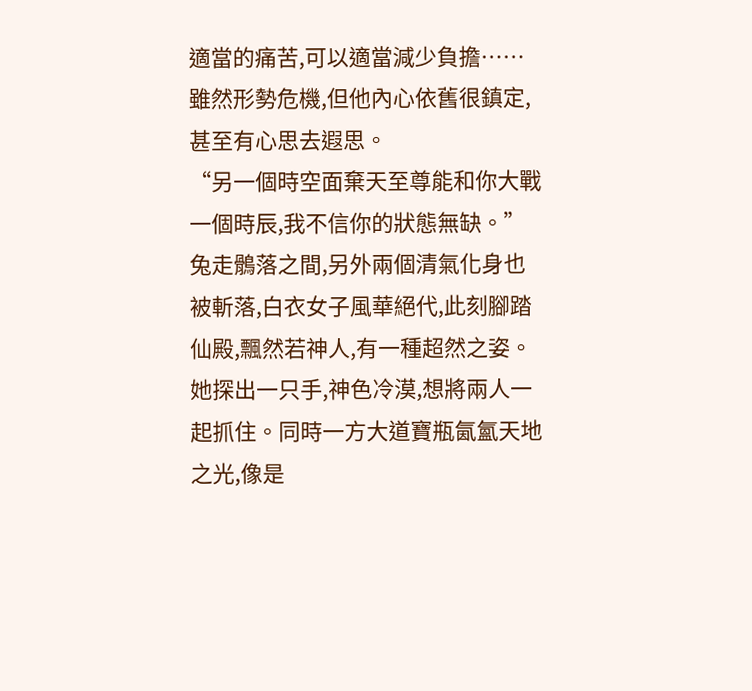適當的痛苦,可以適當減少負擔……
雖然形勢危機,但他內心依舊很鎮定,甚至有心思去遐思。
“另一個時空面棄天至尊能和你大戰一個時辰,我不信你的狀態無缺。”
兔走鶻落之間,另外兩個清氣化身也被斬落,白衣女子風華絕代,此刻腳踏仙殿,飄然若神人,有一種超然之姿。
她探出一只手,神色冷漠,想將兩人一起抓住。同時一方大道寶瓶氤氳天地之光,像是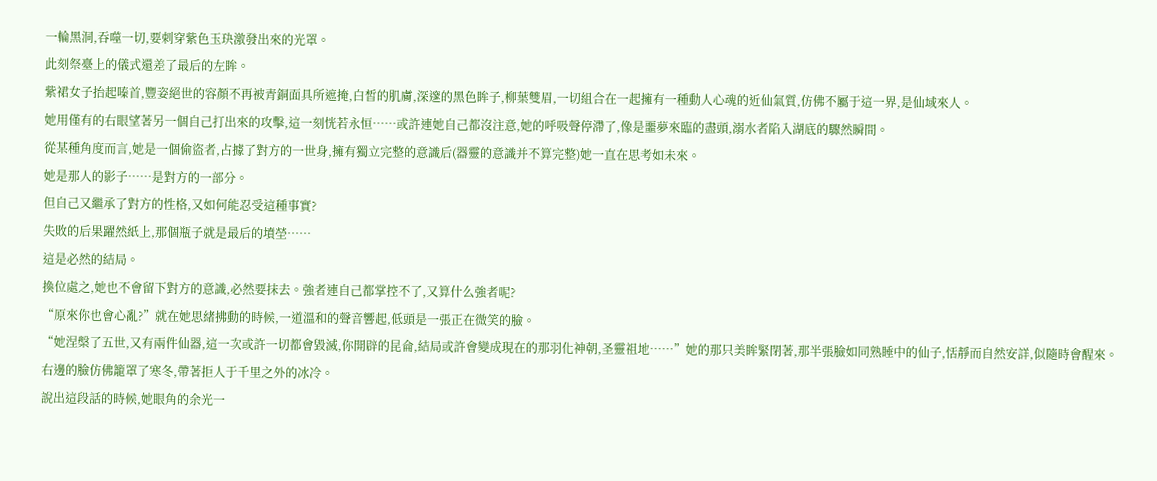一輪黑洞,吞噬一切,要刺穿紫色玉玦激發出來的光罩。
此刻祭臺上的儀式還差了最后的左眸。
紫裙女子抬起嗪首,豐姿絕世的容顏不再被青銅面具所遮掩,白皙的肌膚,深邃的黑色眸子,柳葉雙眉,一切組合在一起擁有一種動人心魂的近仙氣質,仿佛不屬于這一界,是仙域來人。
她用僅有的右眼望著另一個自己打出來的攻擊,這一刻恍若永恒……或許連她自己都沒注意,她的呼吸聲停滯了,像是噩夢來臨的盡頭,溺水者陷入湖底的驟然瞬間。
從某種角度而言,她是一個偷盜者,占據了對方的一世身,擁有獨立完整的意識后(器靈的意識并不算完整)她一直在思考如未來。
她是那人的影子……是對方的一部分。
但自己又繼承了對方的性格,又如何能忍受這種事實?
失敗的后果躍然紙上,那個瓶子就是最后的墳塋……
這是必然的結局。
換位處之,她也不會留下對方的意識,必然要抹去。強者連自己都掌控不了,又算什么強者呢?
“原來你也會心亂?”就在她思緒拂動的時候,一道溫和的聲音響起,低頭是一張正在微笑的臉。
“她涅槃了五世,又有兩件仙器,這一次或許一切都會毀滅,你開辟的昆侖,結局或許會變成現在的那羽化神朝,圣靈祖地……”她的那只美眸緊閉著,那半張臉如同熟睡中的仙子,恬靜而自然安詳,似隨時會醒來。右邊的臉仿佛籠罩了寒冬,帶著拒人于千里之外的冰冷。
說出這段話的時候,她眼角的余光一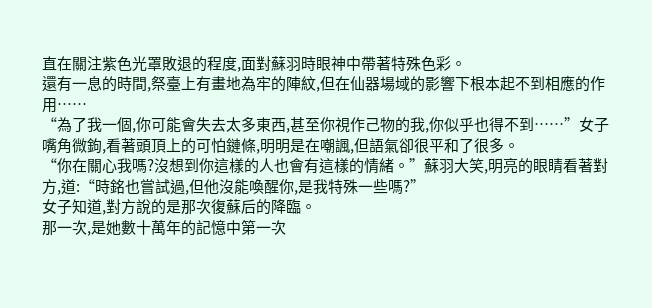直在關注紫色光罩敗退的程度,面對蘇羽時眼神中帶著特殊色彩。
還有一息的時間,祭臺上有畫地為牢的陣紋,但在仙器場域的影響下根本起不到相應的作用……
“為了我一個,你可能會失去太多東西,甚至你視作己物的我,你似乎也得不到……”女子嘴角微鉤,看著頭頂上的可怕鏈條,明明是在嘲諷,但語氣卻很平和了很多。
“你在關心我嗎?沒想到你這樣的人也會有這樣的情緒。”蘇羽大笑,明亮的眼睛看著對方,道:“時銘也嘗試過,但他沒能喚醒你,是我特殊一些嗎?”
女子知道,對方說的是那次復蘇后的降臨。
那一次,是她數十萬年的記憶中第一次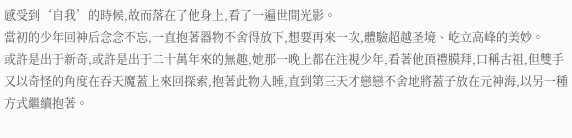感受到‘自我’的時候,故而落在了他身上,看了一遍世間光影。
當初的少年回神后念念不忘,一直抱著器物不舍得放下,想要再來一次,體驗超越圣境、屹立高峰的美妙。
或許是出于新奇,或許是出于二十萬年來的無趣,她那一晚上都在注視少年,看著他頂禮膜拜,口稱古祖,但雙手又以奇怪的角度在吞天魔蓋上來回探索,抱著此物入睡,直到第三天才戀戀不舍地將蓋子放在元神海,以另一種方式繼續抱著。